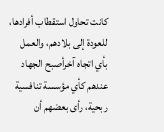كانت تحاول استقطاب أفرادها، للعودة إلى بلادهم، والعمل بأي اتجاه آخرأصبح الجهاد عندهم كأي مؤسسة تنافسية ربحية، رأى بعضهم أن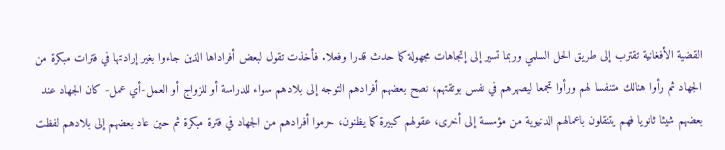القضية الأفغانية تقترب إلى طريق الحل السلمي وربما تسير إلى إتجاهات مجهولة كما حدث قدرا وفعلا. فأخذت تقول لبعض أفراداها الذين جاءوا بغير إرادتها في فترات مبكرة من الجهاد ثم رأوا هنالك متنفسا لهم ورأوا تجمعا ليصهرهم في نفس بوتقتهم، نصح بعضهم أفرادهم التوجه إلى بلادهم سواء للدراسة أو للزواج أو العمل-أي عمل- كان الجهاد عند بعضهم شيئا ثانويا فهم يتنقلون باعمالهم الدنيوية من مؤسسة إلى أخرى، عقولهم كبيرة كما يظنون، حرموا أفرادهم من الجهاد في فترة مبكرة ثم حين عاد بعضهم إلى بلادهم لفظت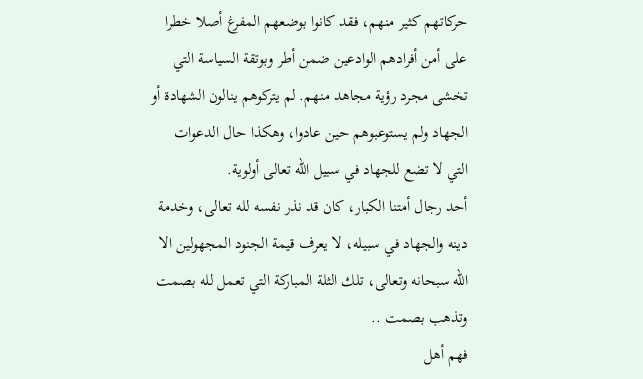حركاتهم كثير منهم، فقد كانوا بوضعهم المفرغ أصلا خطرا على أمن أفرادهم الوادعين ضمن أطر وبوتقة السياسة التي تخشى مجرد رؤية مجاهد منهم. لم يتركوهم ينالون الشهادة أو الجهاد ولم يستوعبوهم حين عادوا، وهكذا حال الدعوات التي لا تضع للجهاد في سبيل الله تعالى أولوية.
أحد رجال أمتنا الكبار، كان قد نذر نفسه لله تعالى، وخدمة دينه والجهاد في سبيله، لا يعرف قيمة الجنود المجهولين الا الله سبحانه وتعالى، تلك الثلة المباركة التي تعمل لله بصمت وتذهب بصمت ..
فهم أهل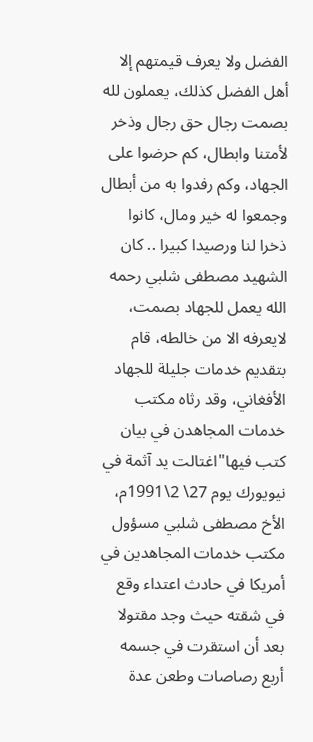الفضل ولا يعرف قيمتهم إلا أهل الفضل كذلك، يعملون لله بصمت رجال حق رجال وذخر لأمتنا وابطال، كم حرضوا على الجهاد، وكم رفدوا به من أبطال وجمعوا له خير ومال، كانوا ذخرا لنا ورصيدا كبيرا .. كان الشهيد مصطفى شلبي رحمه الله يعمل للجهاد بصمت، لايعرفه الا من خالطه، قام بتقديم خدمات جليلة للجهاد الأفغاني، وقد رثاه مكتب خدمات المجاهدن في بيان كتب فيها"اغتالت يد آثمة في نيويورك يوم 27\ 2\1991م، الأخ مصطفى شلبي مسؤول مكتب خدمات المجاهدين في أمريكا في حادث اعتداء وقع في شقته حيث وجد مقتولا بعد أن استقرت في جسمه أربع رصاصات وطعن عدة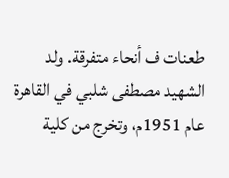طعنات ف أنحاء متفرقة. ولد الشهيد مصطفى شلبي في القاهرة عام 1951م، وتخرج من كلية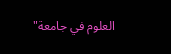العلوم في جامعة"